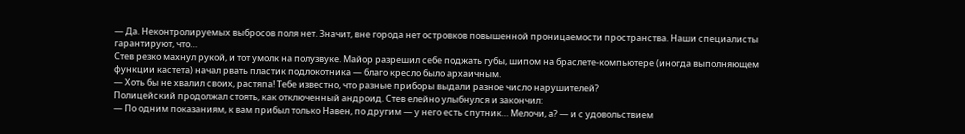— Да. Неконтролируемых выбросов поля нет. Значит, вне города нет островков повышенной проницаемости пространства. Наши специалисты гарантируют, что…
Стев резко махнул рукой, и тот умолк на полузвуке. Майор разрешил себе поджать губы, шипом на браслете-компьютере (иногда выполняющем функции кастета) начал рвать пластик подлокотника — благо кресло было архаичным.
— Хоть бы не хвалил своих, растяпа! Тебе известно, что разные приборы выдали разное число нарушителей?
Полицейский продолжал стоять, как отключенный андроид. Стев елейно улыбнулся и закончил:
— По одним показаниям, к вам прибыл только Навен, по другим — у него есть спутник… Мелочи, а? — и с удовольствием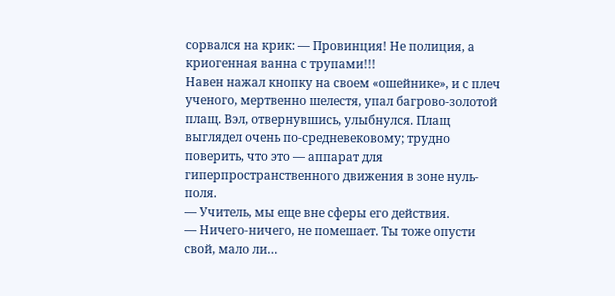сорвался на крик: — Провинция! Не полиция, а криогенная ванна с трупами!!!
Навен нажал кнопку на своем «ошейнике», и с плеч ученого, мертвенно шелестя, упал багрово-золотой плащ. Вэл, отвернувшись, улыбнулся. Плащ выглядел очень по-средневековому; трудно поверить, что это — аппарат для гиперпространственного движения в зоне нуль-поля.
— Учитель, мы еще вне сферы его действия.
— Ничего-ничего, не помешает. Ты тоже опусти свой, мало ли…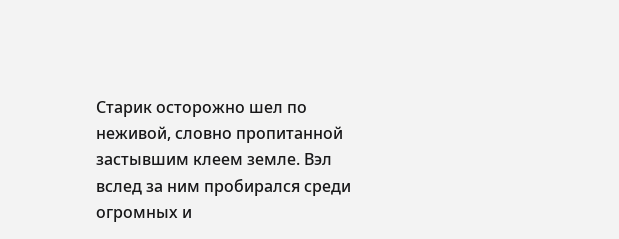Старик осторожно шел по неживой, словно пропитанной застывшим клеем земле. Вэл вслед за ним пробирался среди огромных и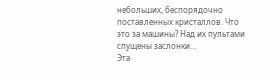небольших, беспорядочно поставленных кристаллов. Что это за машины? Над их пультами спущены заслонки…
Эта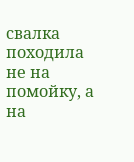свалка походила не на помойку, а на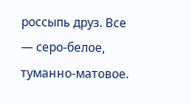россыпь друз. Все — серо-белое, туманно-матовое.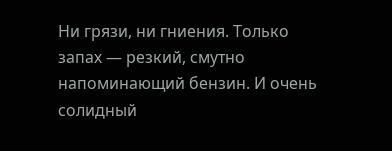Ни грязи, ни гниения. Только запах — резкий, смутно напоминающий бензин. И очень солидный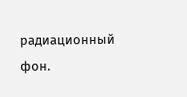радиационный фон.